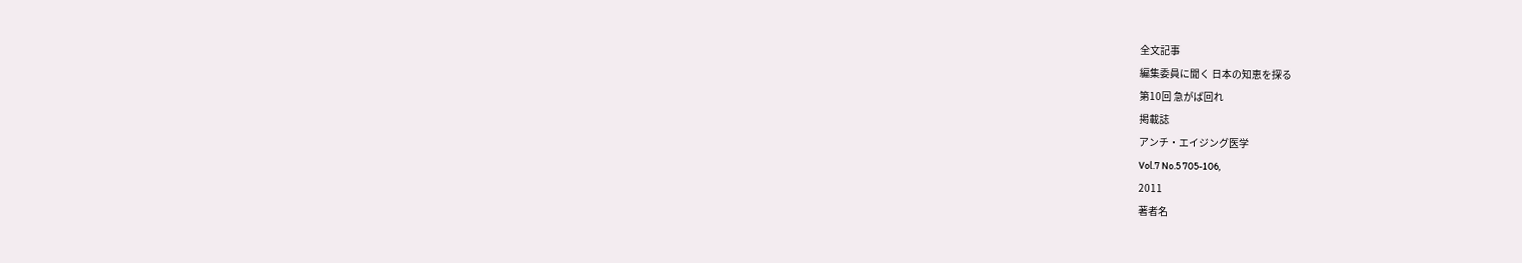全文記事
編集委員に聞く 日本の知恵を探る
第10回 急がば回れ
掲載誌
アンチ・エイジング医学
Vol.7 No.5 705-106,
2011
著者名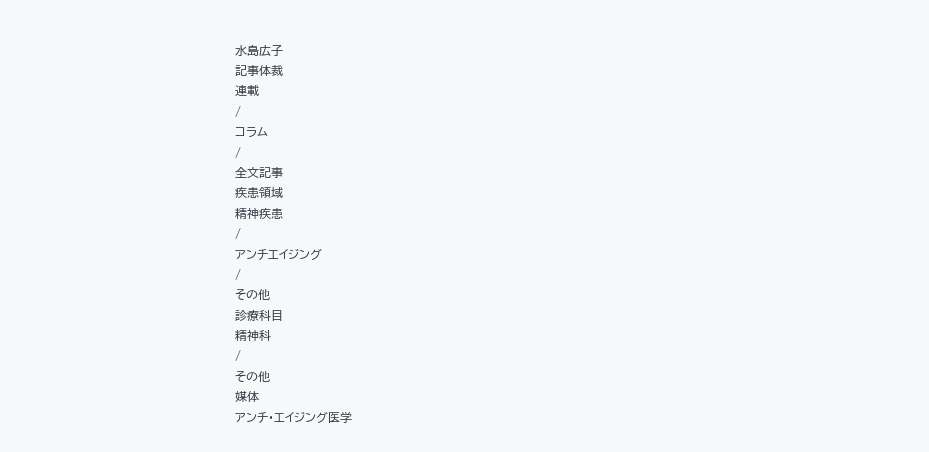水島広子
記事体裁
連載
/
コラム
/
全文記事
疾患領域
精神疾患
/
アンチエイジング
/
その他
診療科目
精神科
/
その他
媒体
アンチ・エイジング医学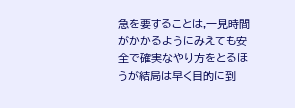急を要することは,一見時間がかかるようにみえても安全で確実なやり方をとるほうが結局は早く目的に到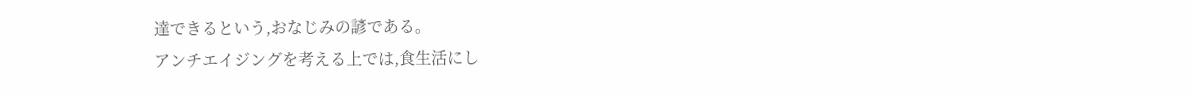達できるという,おなじみの諺である。
アンチエイジングを考える上では,食生活にし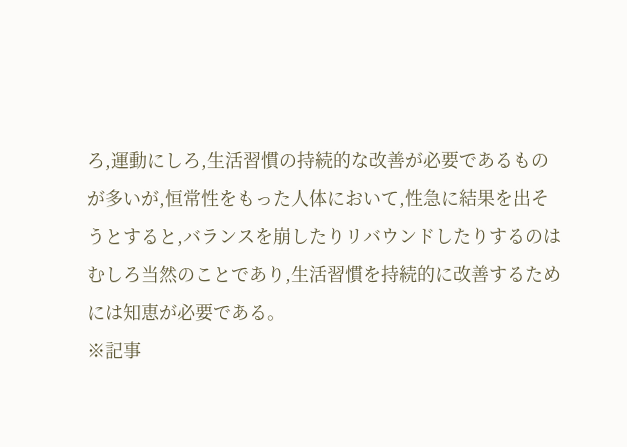ろ,運動にしろ,生活習慣の持続的な改善が必要であるものが多いが,恒常性をもった人体において,性急に結果を出そうとすると,バランスを崩したりリバウンドしたりするのはむしろ当然のことであり,生活習慣を持続的に改善するためには知恵が必要である。
※記事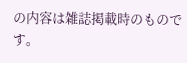の内容は雑誌掲載時のものです。